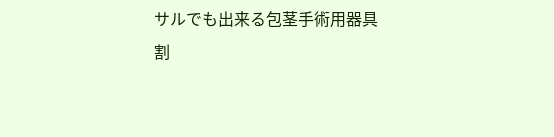サルでも出来る包茎手術用器具
割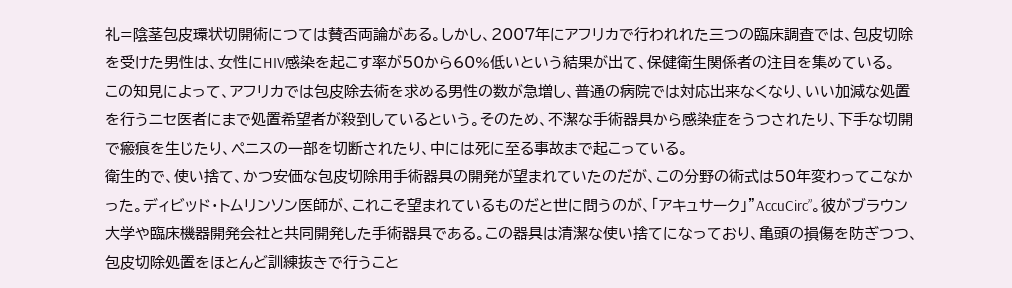礼=陰茎包皮環状切開術につては賛否両論がある。しかし、2007年にアフリカで行われれた三つの臨床調査では、包皮切除を受けた男性は、女性にHIV感染を起こす率が50から60%低いという結果が出て、保健衛生関係者の注目を集めている。
この知見によって、アフリカでは包皮除去術を求める男性の数が急増し、普通の病院では対応出来なくなり、いい加減な処置を行うニセ医者にまで処置希望者が殺到しているという。そのため、不潔な手術器具から感染症をうつされたり、下手な切開で瘢痕を生じたり、ペニスの一部を切断されたり、中には死に至る事故まで起こっている。
衛生的で、使い捨て、かつ安価な包皮切除用手術器具の開発が望まれていたのだが、この分野の術式は50年変わってこなかった。ディビッド・トムリンソン医師が、これこそ望まれているものだと世に問うのが、「アキュサーク」”AccuCirc”。彼がブラウン大学や臨床機器開発会社と共同開発した手術器具である。この器具は清潔な使い捨てになっており、亀頭の損傷を防ぎつつ、包皮切除処置をほとんど訓練抜きで行うこと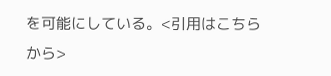を可能にしている。<引用はこちらから>